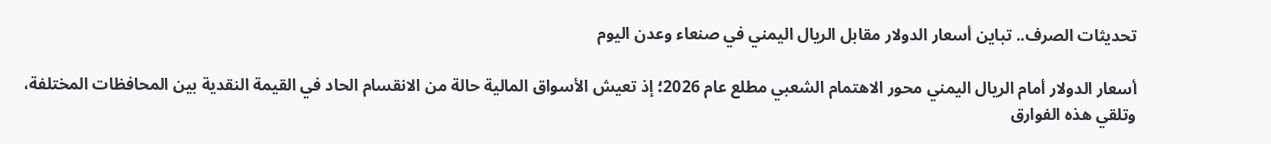تحديثات الصرف.. تباين أسعار الدولار مقابل الريال اليمني في صنعاء وعدن اليوم

أسعار الدولار أمام الريال اليمني محور الاهتمام الشعبي مطلع عام 2026؛ إذ تعيش الأسواق المالية حالة من الانقسام الحاد في القيمة النقدية بين المحافظات المختلفة، وتلقي هذه الفوارق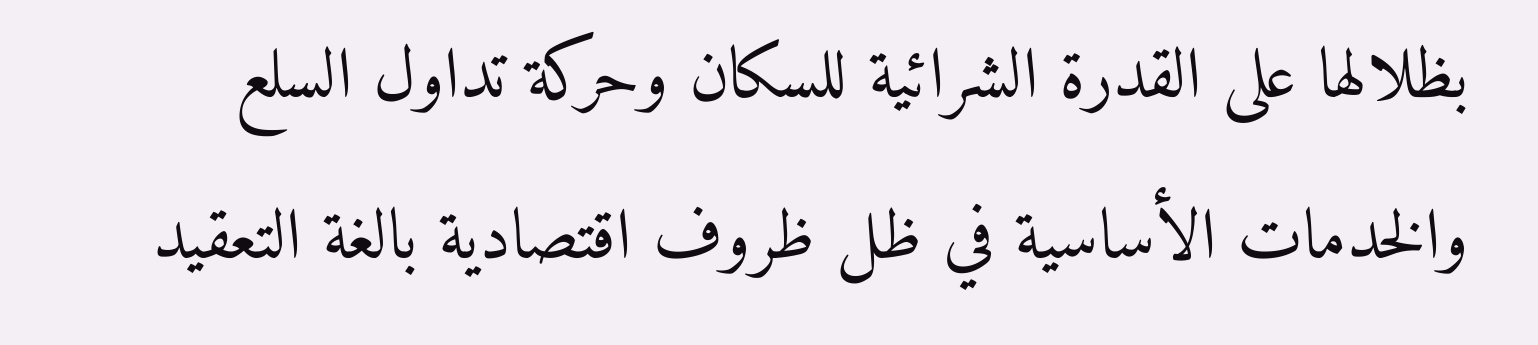بظلالها على القدرة الشرائية للسكان وحركة تداول السلع والخدمات الأساسية في ظل ظروف اقتصادية بالغة التعقيد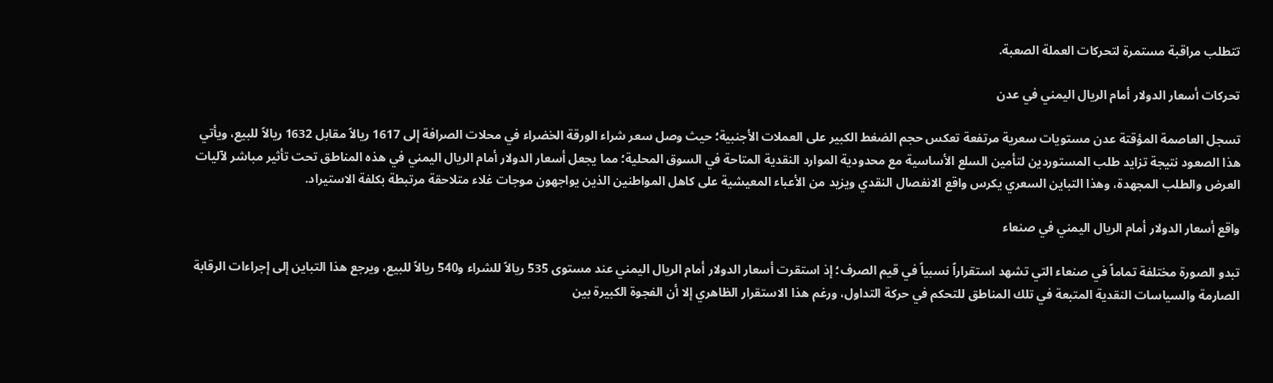تتطلب مراقبة مستمرة لتحركات العملة الصعبة.

تحركات أسعار الدولار أمام الريال اليمني في عدن

تسجل العاصمة المؤقتة عدن مستويات سعرية مرتفعة تعكس حجم الضغط الكبير على العملات الأجنبية؛ حيث وصل سعر شراء الورقة الخضراء في محلات الصرافة إلى 1617 ريالاً مقابل 1632 ريالاً للبيع، ويأتي هذا الصعود نتيجة تزايد طلب المستوردين لتأمين السلع الأساسية مع محدودية الموارد النقدية المتاحة في السوق المحلية؛ مما يجعل أسعار الدولار أمام الريال اليمني في هذه المناطق تحت تأثير مباشر لآليات العرض والطلب المجهدة، وهذا التباين السعري يكرس واقع الانفصال النقدي ويزيد من الأعباء المعيشية على كاهل المواطنين الذين يواجهون موجات غلاء متلاحقة مرتبطة بكلفة الاستيراد.

واقع أسعار الدولار أمام الريال اليمني في صنعاء

تبدو الصورة مختلفة تماماً في صنعاء التي تشهد استقراراً نسبياً في قيم الصرف؛ إذ استقرت أسعار الدولار أمام الريال اليمني عند مستوى 535 ريالاً للشراء و540 ريالاً للبيع، ويرجع هذا التباين إلى إجراءات الرقابة الصارمة والسياسات النقدية المتبعة في تلك المناطق للتحكم في حركة التداول، ورغم هذا الاستقرار الظاهري إلا أن الفجوة الكبيرة بين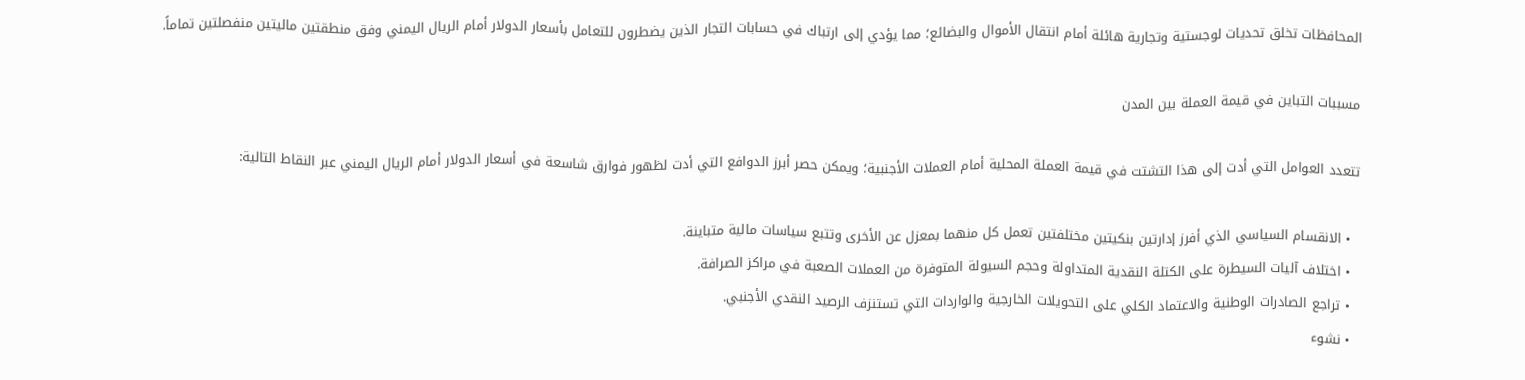المحافظات تخلق تحديات لوجستية وتجارية هائلة أمام انتقال الأموال والبضائع؛ مما يؤدي إلى ارتباك في حسابات التجار الذين يضطرون للتعامل بأسعار الدولار أمام الريال اليمني وفق منطقتين ماليتين منفصلتين تماماً.

مسببات التباين في قيمة العملة بين المدن

تتعدد العوامل التي أدت إلى هذا التشتت في قيمة العملة المحلية أمام العملات الأجنبية؛ ويمكن حصر أبرز الدوافع التي أدت لظهور فوارق شاسعة في أسعار الدولار أمام الريال اليمني عبر النقاط التالية:

  • الانقسام السياسي الذي أفرز إدارتين بنكيتين مختلفتين تعمل كل منهما بمعزل عن الأخرى وتتبع سياسات مالية متباينة.
  • اختلاف آليات السيطرة على الكتلة النقدية المتداولة وحجم السيولة المتوفرة من العملات الصعبة في مراكز الصرافة.
  • تراجع الصادرات الوطنية والاعتماد الكلي على التحويلات الخارجية والواردات التي تستنزف الرصيد النقدي الأجنبي.
  • نشوء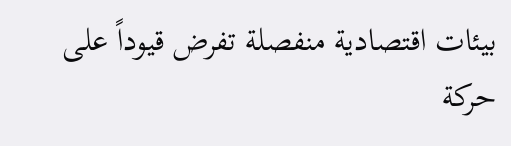بيئات اقتصادية منفصلة تفرض قيوداً على حركة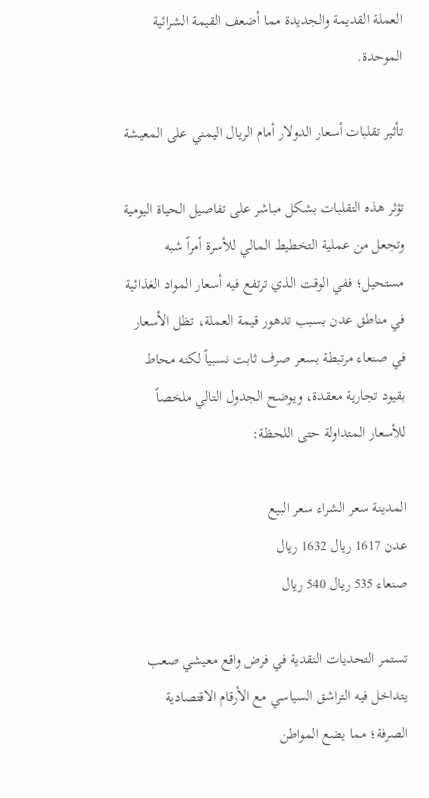العملة القديمة والجديدة مما أضعف القيمة الشرائية الموحدة.

تأثير تقلبات أسعار الدولار أمام الريال اليمني على المعيشة

تؤثر هذه التقلبات بشكل مباشر على تفاصيل الحياة اليومية وتجعل من عملية التخطيط المالي للأسرة أمراً شبه مستحيل؛ ففي الوقت الذي ترتفع فيه أسعار المواد الغذائية في مناطق عدن بسبب تدهور قيمة العملة، تظل الأسعار في صنعاء مرتبطة بسعر صرف ثابت نسبياً لكنه محاط بقيود تجارية معقدة، ويوضح الجدول التالي ملخصاً للأسعار المتداولة حتى اللحظة:

المدينة سعر الشراء سعر البيع
عدن 1617 ريال 1632 ريال
صنعاء 535 ريال 540 ريال

تستمر التحديات النقدية في فرض واقع معيشي صعب يتداخل فيه التراشق السياسي مع الأرقام الاقتصادية الصرفة؛ مما يضع المواطن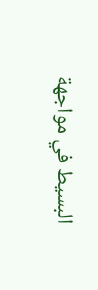البسيط في مواجهة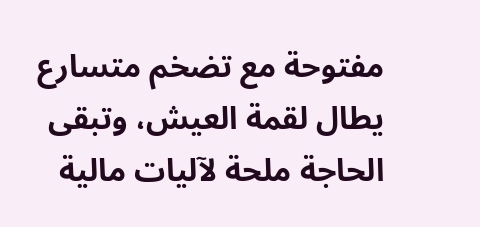مفتوحة مع تضخم متسارع يطال لقمة العيش، وتبقى الحاجة ملحة لآليات مالية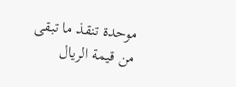موحدة تنقذ ما تبقى من قيمة الريال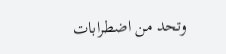وتحد من اضطرابات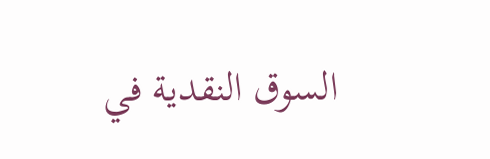السوق النقدية في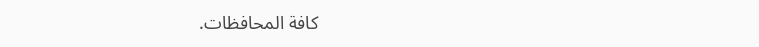كافة المحافظات.